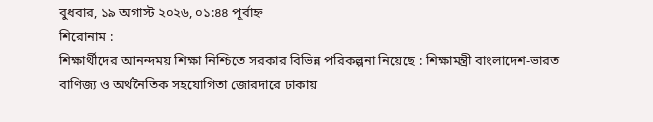বুধবার, ১৯ অগাস্ট ২০২৬, ০১:৪৪ পূর্বাহ্ন
শিরোনাম :
শিক্ষার্থীদের আনন্দময় শিক্ষা নিশ্চিতে সরকার বিভিন্ন পরিকল্পনা নিয়েছে : শিক্ষামন্ত্রী বাংলাদেশ-ভারত বাণিজ্য ও অর্থনৈতিক সহযোগিতা জোরদারে ঢাকায়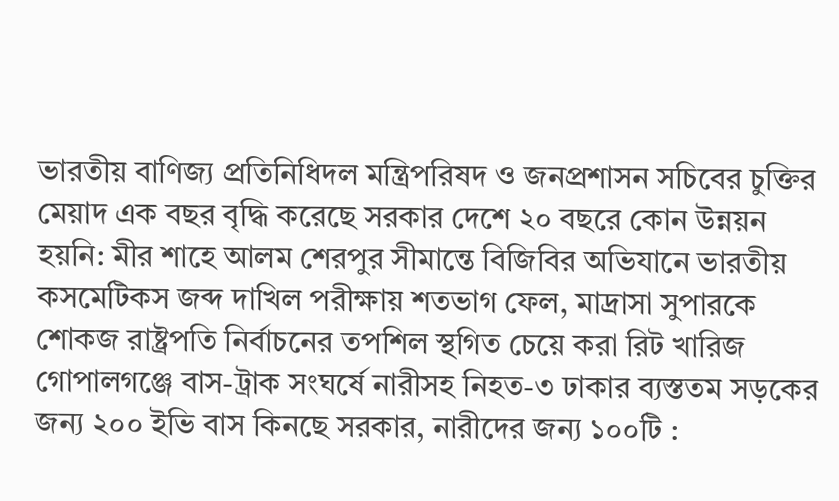ভারতীয় বাণিজ্য প্রতিনিধিদল মন্ত্রিপরিষদ ও জনপ্রশাসন সচিবের চুক্তির মেয়াদ এক বছর বৃদ্ধি করেছে সরকার দেশে ২০ বছরে কোন উন্নয়ন হয়নি: মীর শাহে আলম শেরপুর সীমান্তে বিজিবির অভিযানে ভারতীয় কসমেটিকস জব্দ দাখিল পরীক্ষায় শতভাগ ফেল, মাদ্রাসা সুপারকে শোকজ রাষ্ট্রপতি নির্বাচনের তপশিল স্থগিত চেয়ে করা রিট খারিজ গোপালগঞ্জে বাস-ট্রাক সংঘর্ষে নারীসহ নিহত-৩ ঢাকার ব্যস্ততম সড়কের জন্য ২০০ ইভি বাস কিনছে সরকার, নারীদের জন্য ১০০টি :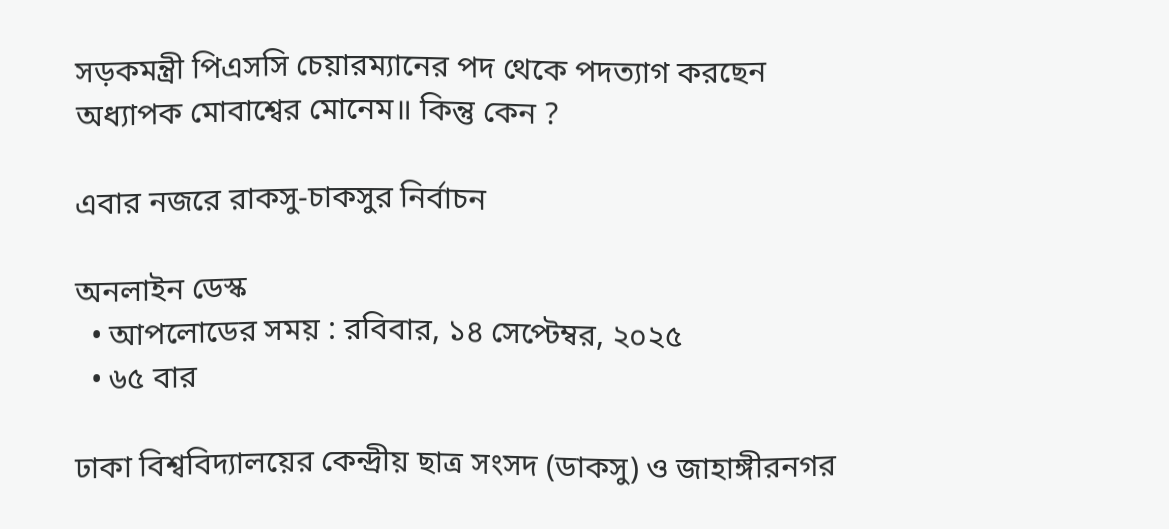সড়কমন্ত্রী পিএসসি চেয়ারম্যানের পদ থেকে পদত্যাগ করছেন অধ্যাপক মোবাশ্বের মোনেম॥ কিন্তু কেন ?

এবার নজরে রাকসু-চাকসুর নির্বাচন

অনলাইন ডেস্ক
  • আপলোডের সময় : রবিবার, ১৪ সেপ্টেম্বর, ২০২৫
  • ৬৫ বার

ঢাকা বিশ্ববিদ্যালয়ের কেন্দ্রীয় ছাত্র সংসদ (ডাকসু) ও জাহাঙ্গীরনগর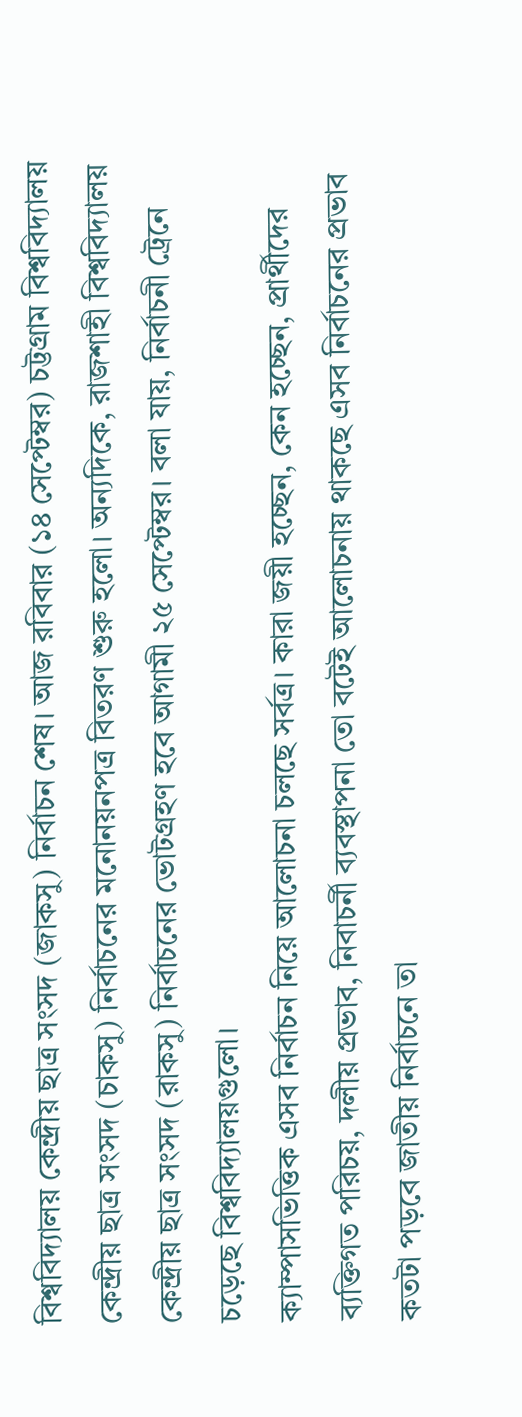বিশ্ববিদ্যালয় কেন্দ্রীয় ছাত্র সংসদ (জাকসু) নির্বাচন শেষ। আজ রবিবার (১৪ সেপ্টেম্বর) চট্টগ্রাম বিশ্ববিদ্যালয় কেন্দ্রীয় ছাত্র সংসদ (চাকসু) নির্বাচনের মনোনয়নপত্র বিতরণ শুরু হলো। অন্যদিকে, রাজশাহী বিশ্ববিদ্যালয় কেন্দ্রীয় ছাত্র সংসদ (রাকসু) নির্বাচনের ভোটগ্রহণ হবে আগামী ২৫ সেপ্টেম্বর। বলা যায়, নির্বাচনী ট্রেনে চড়েছে বিশ্ববিদ্যালয়গুলো।
ক্যাম্পাসভিত্তিক এসব নির্বাচন নিয়ে আলোচনা চলছে সর্বত্র। কারা জয়ী হচ্ছেন, কেন হচ্ছেন, প্রার্থীদের ব্যক্তিগত পরিচয়, দলীয় প্রভাব, নিবাচর্নী ব্যবস্থাপনা তো বটেই আলোচনায় থাকছে এসব নির্বাচনের প্রভাব কতটা পড়বে জাতীয় নির্বাচনে তা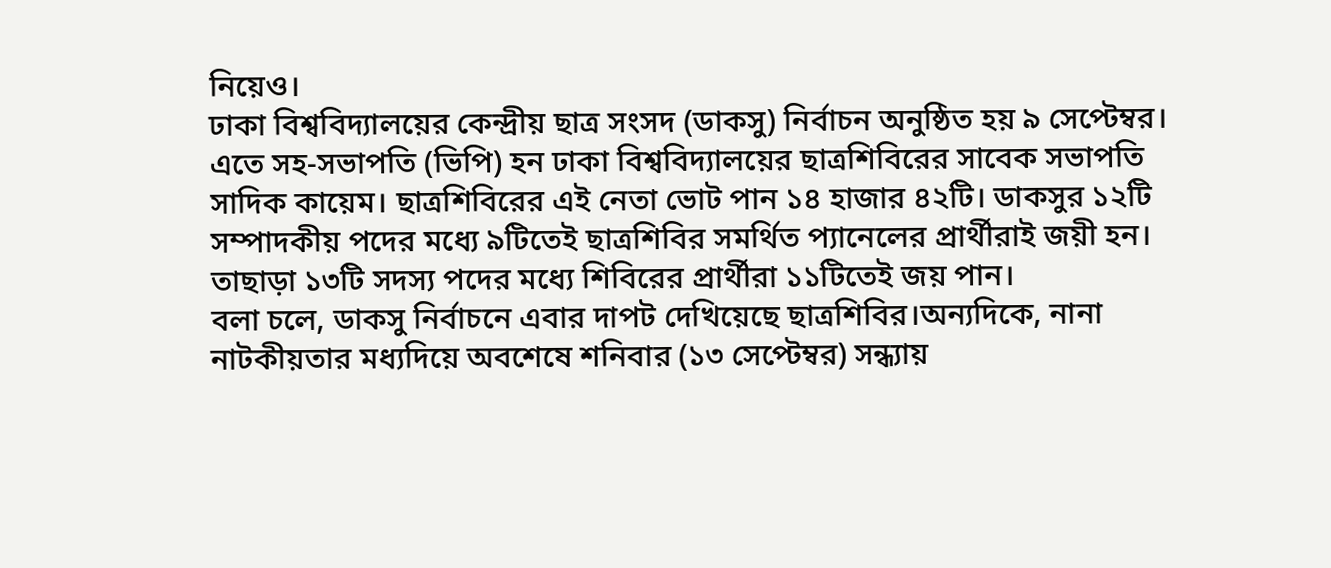নিয়েও।
ঢাকা বিশ্ববিদ্যালয়ের কেন্দ্রীয় ছাত্র সংসদ (ডাকসু) নির্বাচন অনুষ্ঠিত হয় ৯ সেপ্টেম্বর। এতে সহ-সভাপতি (ভিপি) হন ঢাকা বিশ্ববিদ্যালয়ের ছাত্রশিবিরের সাবেক সভাপতি সাদিক কায়েম। ছাত্রশিবিরের এই নেতা ভোট পান ১৪ হাজার ৪২টি। ডাকসুর ১২টি সম্পাদকীয় পদের মধ্যে ৯টিতেই ছাত্রশিবির সমর্থিত প্যানেলের প্রার্থীরাই জয়ী হন। তাছাড়া ১৩টি সদস্য পদের মধ্যে শিবিরের প্রার্থীরা ১১টিতেই জয় পান।
বলা চলে, ডাকসু নির্বাচনে এবার দাপট দেখিয়েছে ছাত্রশিবির।অন্যদিকে, নানা নাটকীয়তার মধ্যদিয়ে অবশেষে শনিবার (১৩ সেপ্টেম্বর) সন্ধ্যায়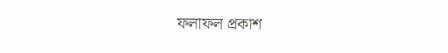ফলাফল প্রকাশ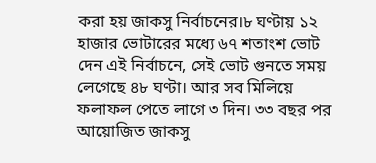করা হয় জাকসু নির্বাচনের।৮ ঘণ্টায় ১২ হাজার ভোটারের মধ্যে ৬৭ শতাংশ ভোট দেন এই নির্বাচনে, সেই ভোট গুনতে সময় লেগেছে ৪৮ ঘণ্টা। আর সব মিলিয়ে ফলাফল পেতে লাগে ৩ দিন। ৩৩ বছর পর আয়োজিত জাকসু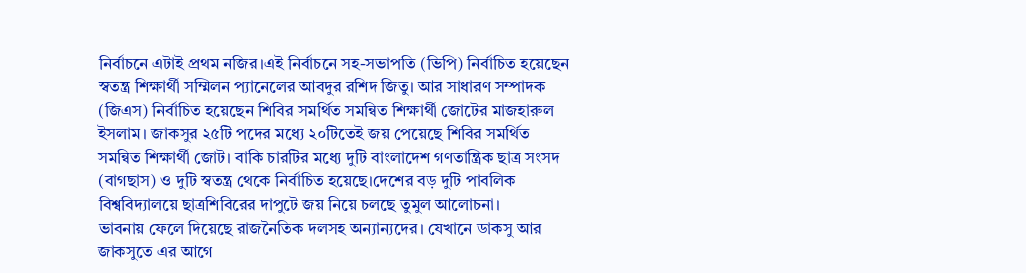নির্বাচনে এটাই প্রথম নজির।এই নির্বাচনে সহ-সভাপতি (ভিপি) নির্বাচিত হয়েছেন স্বতন্ত্র শিক্ষার্থী সম্মিলন প্যানেলের আবদুর রশিদ জিতু। আর সাধারণ সম্পাদক (জিএস) নির্বাচিত হয়েছেন শিবির সমর্থিত সমন্বিত শিক্ষার্থী জোটের মাজহারুল ইসলাম। জাকসুর ২৫টি পদের মধ্যে ২০টিতেই জয় পেয়েছে শিবির সমর্থিত সমন্বিত শিক্ষার্থী জোট। বাকি চারটির মধ্যে দুটি বাংলাদেশ গণতান্ত্রিক ছাত্র সংসদ (বাগছাস) ও দুটি স্বতন্ত্র থেকে নির্বাচিত হয়েছে।দেশের বড় দুটি পাবলিক বিশ্ববিদ্যালয়ে ছাত্রশিবিরের দাপুটে জয় নিয়ে চলছে তুমুল আলোচনা।
ভাবনায় ফেলে দিয়েছে রাজনৈতিক দলসহ অন্যান্যদের। যেখানে ডাকসু আর জাকসুতে এর আগে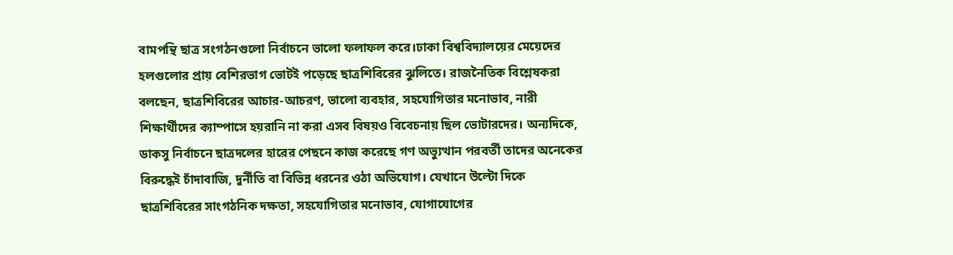বামপন্থি ছাত্র সংগঠনগুলো নির্বাচনে ভালো ফলাফল করে।ঢাকা বিশ্ববিদ্যালয়ের মেয়েদের হলগুলোর প্রায় বেশিরভাগ ভোটই পড়েছে ছাত্রশিবিরের ঝুলিতে। রাজনৈতিক বিশ্লেষকরা বলছেন, ছাত্রশিবিরের আচার-আচরণ, ভালো ব্যবহার, সহযোগিতার মনোভাব, নারী শিক্ষার্থীদের ক্যাম্পাসে হয়রানি না করা এসব বিষয়ও বিবেচনায় ছিল ভোটারদের। অন্যদিকে, ডাকসু নির্বাচনে ছাত্রদলের হারের পেছনে কাজ করেছে গণ অভ্যুত্থান পরবর্তী তাদের অনেকের বিরুদ্ধেই চাঁদাবাজি, দুর্নীতি বা বিভিন্ন ধরনের ওঠা অভিযোগ। যেখানে উল্টো দিকে ছাত্রশিবিরের সাংগঠনিক দক্ষতা, সহযোগিতার মনোভাব, যোগাযোগের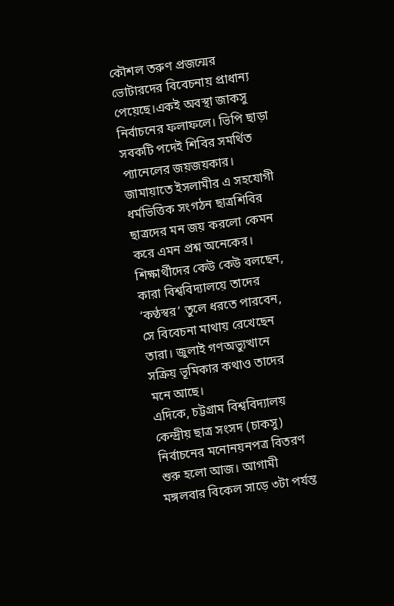কৌশল তরুণ প্রজন্মের ভোটারদের বিবেচনায় প্রাধান্য পেয়েছে।একই অবস্থা জাকসু নির্বাচনের ফলাফলে। ভিপি ছাড়া সবকটি পদেই শিবির সমর্থিত প্যানেলের জয়জয়কার। জামায়াতে ইসলামীর এ সহযোগী ধর্মভিত্তিক সংগঠন ছাত্রশিবির ছাত্রদের মন জয় করলো কেমন করে এমন প্রশ্ন অনেকের।
শিক্ষার্থীদের কেউ কেউ বলছেন, কারা বিশ্ববিদ্যালয়ে তাদের ‘কণ্ঠস্বর’ তুলে ধরতে পারবেন, সে বিবেচনা মাথায় রেখেছেন তারা। জুলাই গণঅভ্যুত্থানে সক্রিয় ভূমিকার কথাও তাদের মনে আছে।
এদিকে, চট্টগ্রাম বিশ্ববিদ্যালয় কেন্দ্রীয় ছাত্র সংসদ (চাকসু) নির্বাচনের মনোনয়নপত্র বিতরণ শুরু হলো আজ। আগামী মঙ্গলবার বিকেল সাড়ে ৩টা পর্যন্ত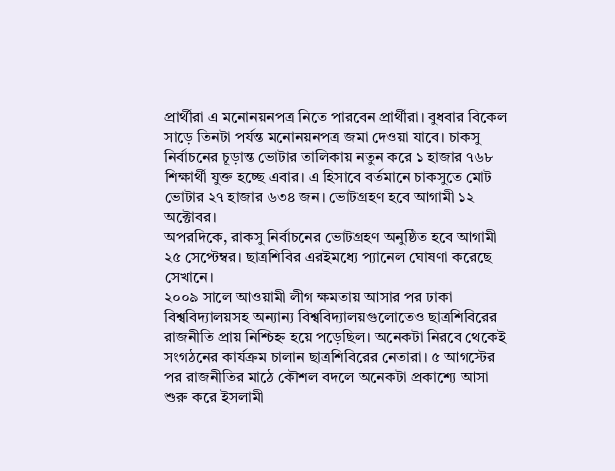প্রার্থীরা এ মনোনয়নপত্র নিতে পারবেন প্রার্থীরা। বুধবার বিকেল সাড়ে তিনটা পর্যন্ত মনোনয়নপত্র জমা দেওয়া যাবে। চাকসু নির্বাচনের চূড়ান্ত ভোটার তালিকায় নতুন করে ১ হাজার ৭৬৮ শিক্ষার্থী যুক্ত হচ্ছে এবার। এ হিসাবে বর্তমানে চাকসুতে মোট ভোটার ২৭ হাজার ৬৩৪ জন। ভোটগ্রহণ হবে আগামী ১২ অক্টোবর।
অপরদিকে, রাকসু নির্বাচনের ভোটগ্রহণ অনুষ্ঠিত হবে আগামী ২৫ সেপ্টেম্বর। ছাত্রশিবির এরইমধ্যে প্যানেল ঘোষণা করেছে সেখানে।
২০০৯ সালে আওয়ামী লীগ ক্ষমতায় আসার পর ঢাকা বিশ্ববিদ্যালয়সহ অন্যান্য বিশ্ববিদ্যালয়গুলোতেও ছাত্রশিবিরের রাজনীতি প্রায় নিশ্চিহ্ন হয়ে পড়েছিল। অনেকটা নিরবে থেকেই সংগঠনের কার্যক্রম চালান ছাত্রশিবিরের নেতারা। ৫ আগস্টের পর রাজনীতির মাঠে কৌশল বদলে অনেকটা প্রকাশ্যে আসা শুরু করে ইসলামী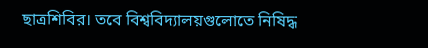ছাত্রশিবির। তবে বিশ্ববিদ্যালয়গুলোতে নিষিদ্ধ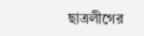ছাত্রলীগের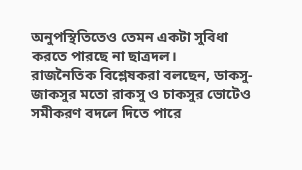অনুপস্থিতিতেও তেমন একটা সুবিধা করতে পারছে না ছাত্রদল।
রাজনৈতিক বিশ্লেষকরা বলছেন, ডাকসু-জাকসুর মতো রাকসু ও চাকসুর ভোটেও সমীকরণ বদলে দিতে পারে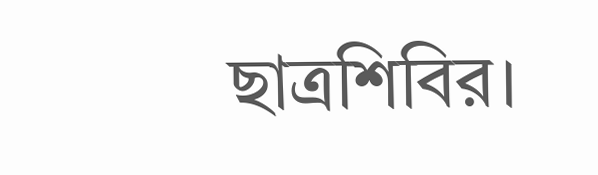ছাত্রশিবির।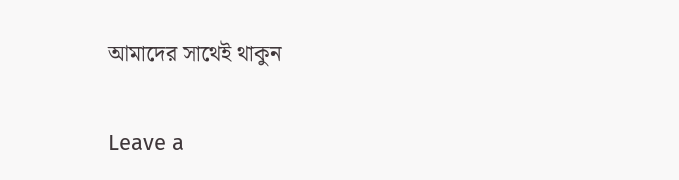আমাদের সাথেই থাকুন

Leave a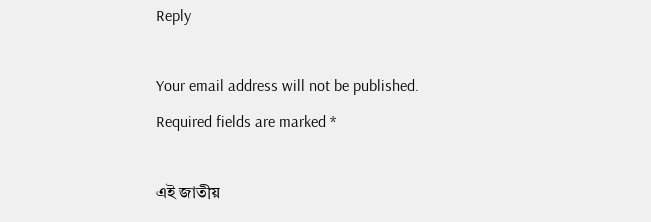Reply

Your email address will not be published. Required fields are marked *

এই জাতীয়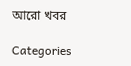আরো খবর

Categories